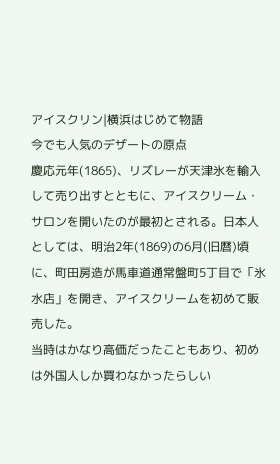アイスクリン|横浜はじめて物語
今でも人気のデザートの原点
慶応元年(1865)、リズレーが天津氷を輸入して売り出すとともに、アイスクリーム・サロンを開いたのが最初とされる。日本人としては、明治2年(1869)の6月(旧暦)頃に、町田房造が馬車道通常盤町5丁目で「氷水店」を開き、アイスクリームを初めて販売した。
当時はかなり高価だったこともあり、初めは外国人しか買わなかったらしい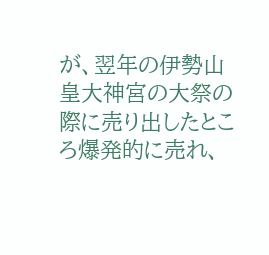が、翌年の伊勢山皇大神宮の大祭の際に売り出したところ爆発的に売れ、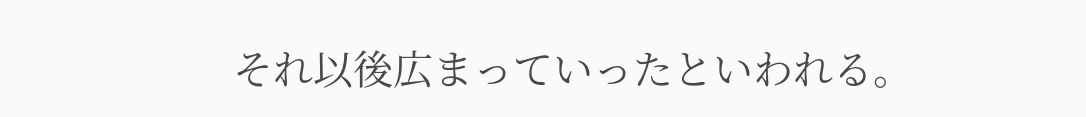それ以後広まっていったといわれる。